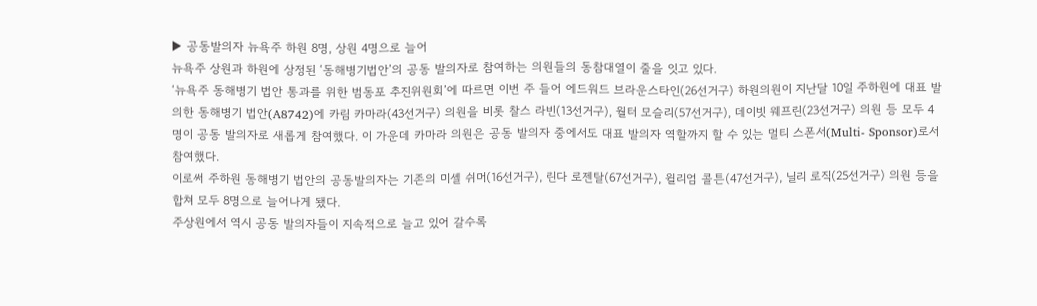▶ 공동발의자 뉴욕주 하원 8명, 상원 4명으로 늘어
뉴욕주 상원과 하원에 상정된 ‘동해병기법안’의 공동 발의자로 참여하는 의원들의 동참대열이 줄을 잇고 있다.
‘뉴욕주 동해병기 법안 통과를 위한 범동포 추진위원회’에 따르면 이번 주 들어 에드워드 브라운스타인(26선거구) 하원의원이 지난달 10일 주하원에 대표 발의한 동해병기 법안(A8742)에 카림 카마라(43선거구) 의원을 비롯 찰스 라빈(13선거구), 월터 모슬리(57선거구), 데이빗 웨프린(23선거구) 의원 등 모두 4명이 공동 발의자로 새롭게 참여했다. 이 가운데 카마라 의원은 공동 발의자 중에서도 대표 발의자 역할까지 할 수 있는 멀티 스폰서(Multi- Sponsor)로서 참여했다.
이로써 주하원 동해병기 법안의 공동발의자는 기존의 미셸 쉬머(16선거구), 린다 로젠탈(67선거구), 윌리엄 콜튼(47선거구), 닐리 로직(25선거구) 의원 등을 합쳐 모두 8명으로 늘어나게 됐다.
주상원에서 역시 공동 발의자들이 지속적으로 늘고 있어 갈수록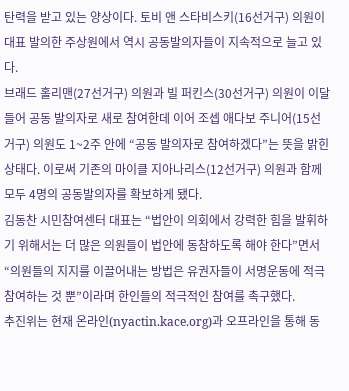탄력을 받고 있는 양상이다. 토비 앤 스타비스키(16선거구) 의원이 대표 발의한 주상원에서 역시 공동발의자들이 지속적으로 늘고 있다.
브래드 홀리맨(27선거구) 의원과 빌 퍼킨스(30선거구) 의원이 이달들어 공동 발의자로 새로 참여한데 이어 조셉 애다보 주니어(15선거구) 의원도 1~2주 안에 “공동 발의자로 참여하겠다”는 뜻을 밝힌 상태다. 이로써 기존의 마이클 지아나리스(12선거구) 의원과 함께 모두 4명의 공동발의자를 확보하게 됐다.
김동찬 시민참여센터 대표는 “법안이 의회에서 강력한 힘을 발휘하기 위해서는 더 많은 의원들이 법안에 동참하도록 해야 한다”면서 “의원들의 지지를 이끌어내는 방법은 유권자들이 서명운동에 적극 참여하는 것 뿐”이라며 한인들의 적극적인 참여를 촉구했다.
추진위는 현재 온라인(nyactin.kace.org)과 오프라인을 통해 동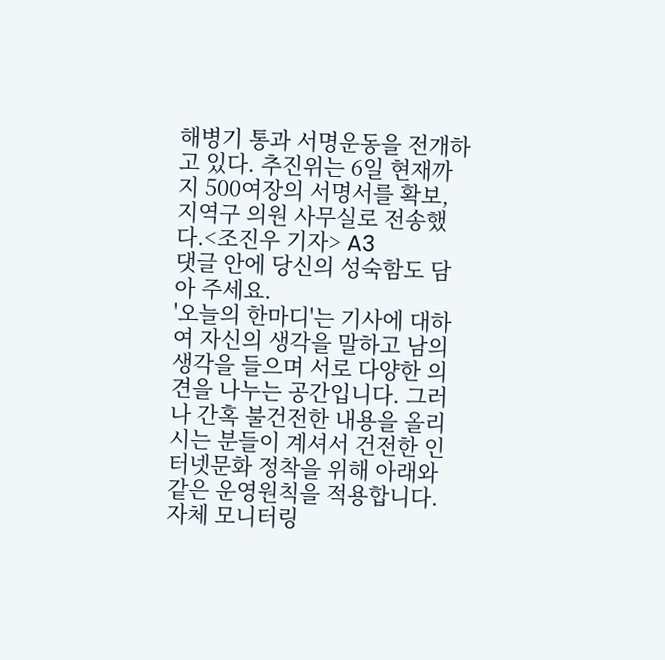해병기 통과 서명운동을 전개하고 있다. 추진위는 6일 현재까지 500여장의 서명서를 확보, 지역구 의원 사무실로 전송했다.<조진우 기자> A3
댓글 안에 당신의 성숙함도 담아 주세요.
'오늘의 한마디'는 기사에 대하여 자신의 생각을 말하고 남의 생각을 들으며 서로 다양한 의견을 나누는 공간입니다. 그러나 간혹 불건전한 내용을 올리시는 분들이 계셔서 건전한 인터넷문화 정착을 위해 아래와 같은 운영원칙을 적용합니다.
자체 모니터링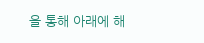을 통해 아래에 해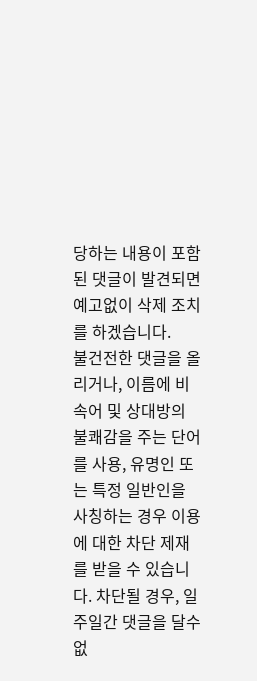당하는 내용이 포함된 댓글이 발견되면 예고없이 삭제 조치를 하겠습니다.
불건전한 댓글을 올리거나, 이름에 비속어 및 상대방의 불쾌감을 주는 단어를 사용, 유명인 또는 특정 일반인을 사칭하는 경우 이용에 대한 차단 제재를 받을 수 있습니다. 차단될 경우, 일주일간 댓글을 달수 없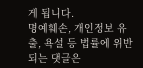게 됩니다.
명예훼손, 개인정보 유출, 욕설 등 법률에 위반되는 댓글은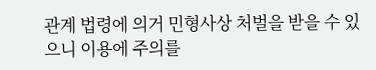관계 법령에 의거 민형사상 처벌을 받을 수 있으니 이용에 주의를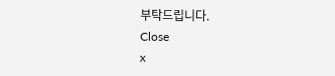부탁드립니다.
Close
x